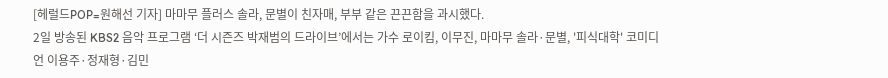[헤럴드POP=원해선 기자] 마마무 플러스 솔라, 문별이 친자매, 부부 같은 끈끈함을 과시했다.
2일 방송된 KBS2 음악 프로그램 ‘더 시즌즈 박재범의 드라이브’에서는 가수 로이킴, 이무진, 마마무 솔라·문별, '피식대학' 코미디언 이용주·정재형·김민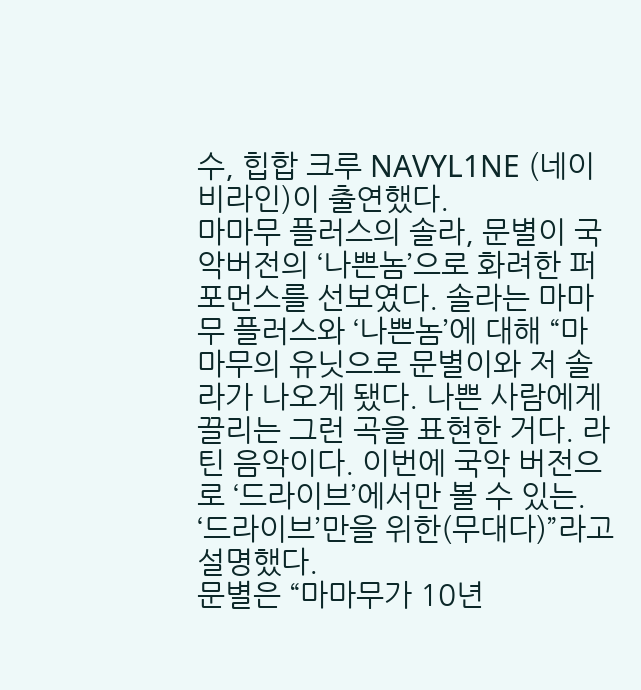수, 힙합 크루 NAVYL1NE (네이비라인)이 출연했다.
마마무 플러스의 솔라, 문별이 국악버전의 ‘나쁜놈’으로 화려한 퍼포먼스를 선보였다. 솔라는 마마무 플러스와 ‘나쁜놈’에 대해 “마마무의 유닛으로 문별이와 저 솔라가 나오게 됐다. 나쁜 사람에게 끌리는 그런 곡을 표현한 거다. 라틴 음악이다. 이번에 국악 버전으로 ‘드라이브’에서만 볼 수 있는. ‘드라이브’만을 위한(무대다)”라고 설명했다.
문별은 “마마무가 10년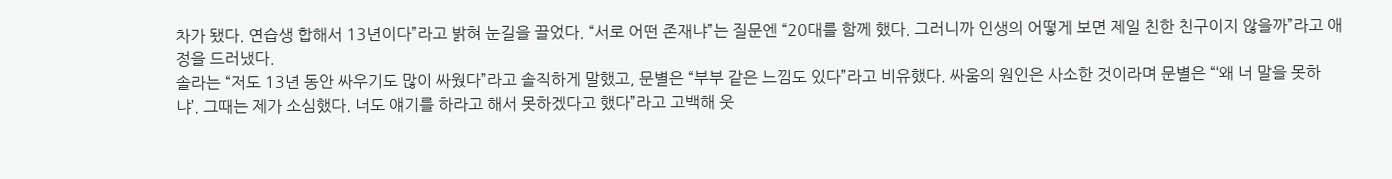차가 됐다. 연습생 합해서 13년이다”라고 밝혀 눈길을 끌었다. “서로 어떤 존재냐”는 질문엔 “20대를 함께 했다. 그러니까 인생의 어떻게 보면 제일 친한 친구이지 않을까”라고 애정을 드러냈다.
솔라는 “저도 13년 동안 싸우기도 많이 싸웠다”라고 솔직하게 말했고, 문별은 “부부 같은 느낌도 있다”라고 비유했다. 싸움의 원인은 사소한 것이라며 문별은 “‘왜 너 말을 못하냐’. 그때는 제가 소심했다. 너도 얘기를 하라고 해서 못하겠다고 했다”라고 고백해 웃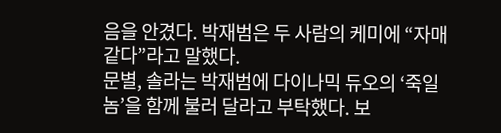음을 안겼다. 박재범은 두 사람의 케미에 “자매 같다”라고 말했다.
문별, 솔라는 박재범에 다이나믹 듀오의 ‘죽일 놈’을 함께 불러 달라고 부탁했다. 보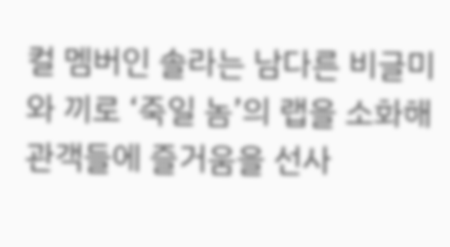컬 멤버인 솔라는 남다른 비글미와 끼로 ‘죽일 놈’의 랩을 소화해 관객들에 즐거움을 선사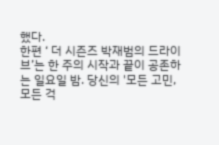했다.
한편 ‘ 더 시즌즈 박재범의 드라이브’는 한 주의 시작과 끝이 공존하는 일요일 밤. 당신의 '모든 고민, 모든 걱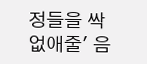정들을 싹 없애줄' 음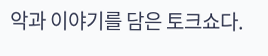악과 이야기를 담은 토크쇼다.